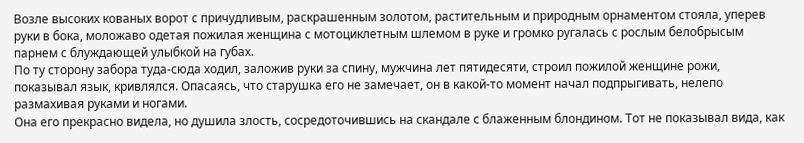Возле высоких кованых ворот с причудливым, раскрашенным золотом, растительным и природным орнаментом стояла, уперев руки в бока, моложаво одетая пожилая женщина с мотоциклетным шлемом в руке и громко ругалась с рослым белобрысым парнем с блуждающей улыбкой на губах.
По ту сторону забора туда-сюда ходил, заложив руки за спину, мужчина лет пятидесяти, строил пожилой женщине рожи, показывал язык, кривлялся. Опасаясь, что старушка его не замечает, он в какой-то момент начал подпрыгивать, нелепо размахивая руками и ногами.
Она его прекрасно видела, но душила злость, сосредоточившись на скандале с блаженным блондином. Тот не показывал вида, как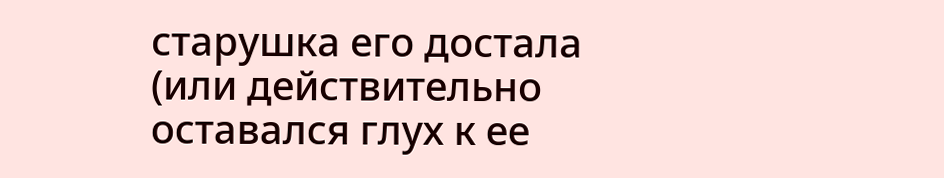старушка его достала (или действительно оставался глух к ее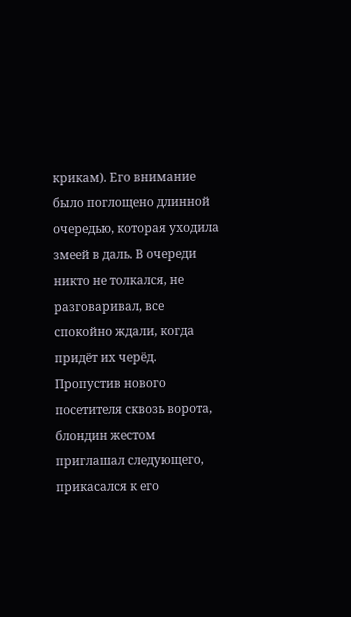крикам). Его внимание было поглощено длинной очередью, которая уходила змеей в даль. В очереди никто не толкался, не разговаривал, все спокойно ждали, когда придёт их черёд. Пропустив нового посетителя сквозь ворота, блондин жестом приглашал следующего, прикасался к его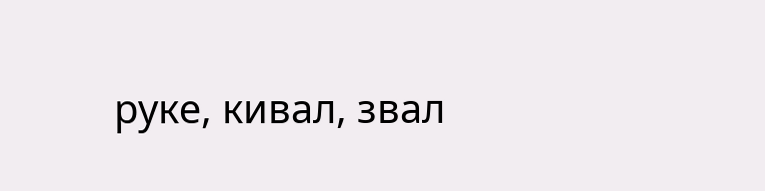руке, кивал, звал